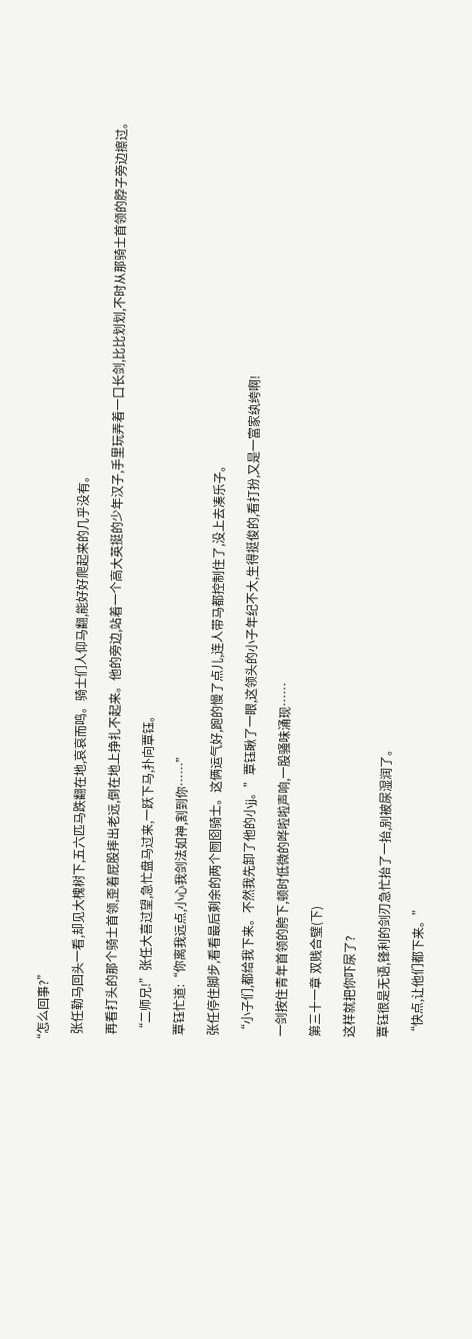“怎么回事?”

    张任勒马回头一看,却见大槐树下,五六匹马跌翻在地,哀哀而鸣。骑士们人仰马翻,能好好爬起来的几乎没有。

    再看打头的那个骑士首领,歪着屁股摔出老远,倒在地上挣扎不起来。他的旁边,站着一个高大英挺的少年汉子,手里玩弄着一口长剑,比比划划,不时从那骑士首领的脖子旁边擦过。

    “二师兄!”张任大喜过望,急忙盘马过来,一跃下马,扑向覃钰。

    覃钰忙道:“你离我远点,小心我剑法如神,割到你……”

    张任停住脚步,看看最后剩余的两个囫囵骑士。这俩运气好,跑的慢了点儿,连人带马都控制住了,没上去凑乐子。

    “小子们,都给我下来。不然我先卸了他的小jj。”覃钰瞅了一眼,这领头的小子年纪不大,生得挺俊的,看打扮,又是一富家纨绔啊!

    一剑按住青年首领的胯下,顿时低微的哗啦啦声响,一股骚味涌现……

    第三十一章 双贱合璧(下)

    这样就把你吓尿了?

    覃钰很是无语,锋利的剑刃急忙抬了一抬,别被尿湿润了。

    “快点,让他们都下来。”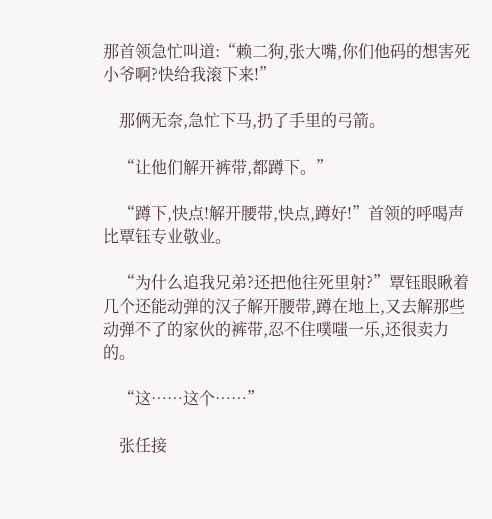那首领急忙叫道:“赖二狗,张大嘴,你们他码的想害死小爷啊?快给我滚下来!”

    那俩无奈,急忙下马,扔了手里的弓箭。

    “让他们解开裤带,都蹲下。”

    “蹲下,快点!解开腰带,快点,蹲好!”首领的呼喝声比覃钰专业敬业。

    “为什么追我兄弟?还把他往死里射?”覃钰眼瞅着几个还能动弹的汉子解开腰带,蹲在地上,又去解那些动弹不了的家伙的裤带,忍不住噗嗤一乐,还很卖力的。

    “这……这个……”

    张任接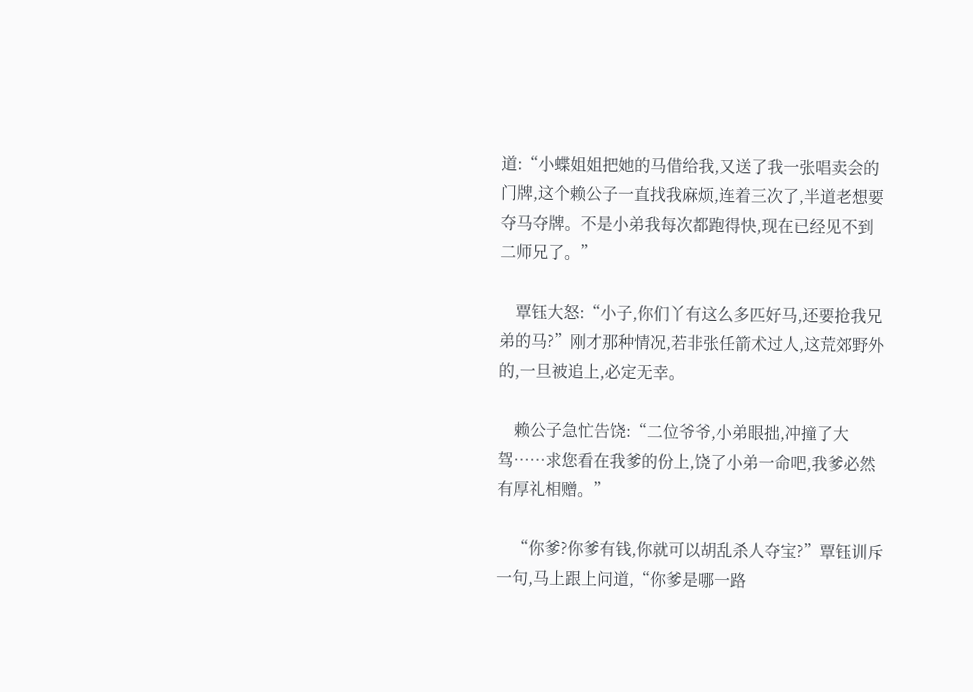道:“小蝶姐姐把她的马借给我,又送了我一张唱卖会的门牌,这个赖公子一直找我麻烦,连着三次了,半道老想要夺马夺牌。不是小弟我每次都跑得快,现在已经见不到二师兄了。”

    覃钰大怒:“小子,你们丫有这么多匹好马,还要抢我兄弟的马?”刚才那种情况,若非张任箭术过人,这荒郊野外的,一旦被追上,必定无幸。

    赖公子急忙告饶:“二位爷爷,小弟眼拙,冲撞了大驾……求您看在我爹的份上,饶了小弟一命吧,我爹必然有厚礼相赠。”

    “你爹?你爹有钱,你就可以胡乱杀人夺宝?”覃钰训斥一句,马上跟上问道,“你爹是哪一路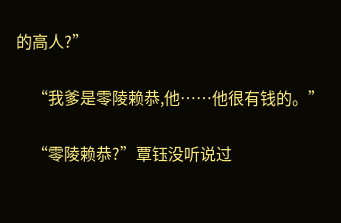的高人?”

    “我爹是零陵赖恭,他……他很有钱的。”

    “零陵赖恭?”覃钰没听说过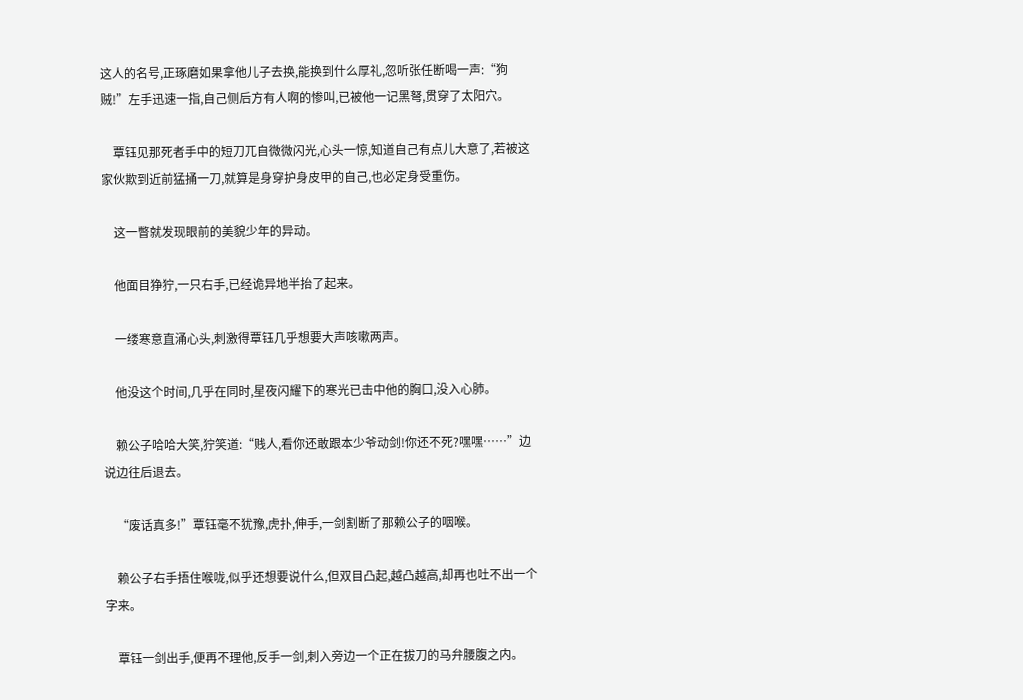这人的名号,正琢磨如果拿他儿子去换,能换到什么厚礼,忽听张任断喝一声:“狗贼!”左手迅速一指,自己侧后方有人啊的惨叫,已被他一记黑弩,贯穿了太阳穴。

    覃钰见那死者手中的短刀兀自微微闪光,心头一惊,知道自己有点儿大意了,若被这家伙欺到近前猛捅一刀,就算是身穿护身皮甲的自己,也必定身受重伤。

    这一瞥就发现眼前的美貌少年的异动。

    他面目狰狞,一只右手,已经诡异地半抬了起来。

    一缕寒意直涌心头,刺激得覃钰几乎想要大声咳嗽两声。

    他没这个时间,几乎在同时,星夜闪耀下的寒光已击中他的胸口,没入心肺。

    赖公子哈哈大笑,狞笑道:“贱人,看你还敢跟本少爷动剑!你还不死?嘿嘿……”边说边往后退去。

    “废话真多!”覃钰毫不犹豫,虎扑,伸手,一剑割断了那赖公子的咽喉。

    赖公子右手捂住喉咙,似乎还想要说什么,但双目凸起,越凸越高,却再也吐不出一个字来。

    覃钰一剑出手,便再不理他,反手一剑,刺入旁边一个正在拔刀的马弁腰腹之内。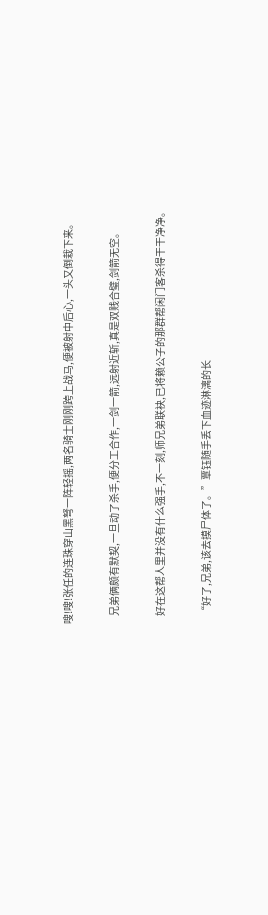嗖!嗖!张任的连珠穿山黑弩一阵轻摇,两名骑士刚刚跨上战马,便被射中后心,一头又倒栽下来。

    兄弟俩颇有默契,一旦动了杀手,便分工合作,一剑一箭,远射近斩,真是双贱合璧,剑箭无空。

    好在这帮人里并没有什么强手,不一刻,师兄弟联袂,已将赖公子的那群帮闲门客杀得干干净净。

    “好了,兄弟,该去摸尸体了。”覃钰随手丢下血迹淋漓的长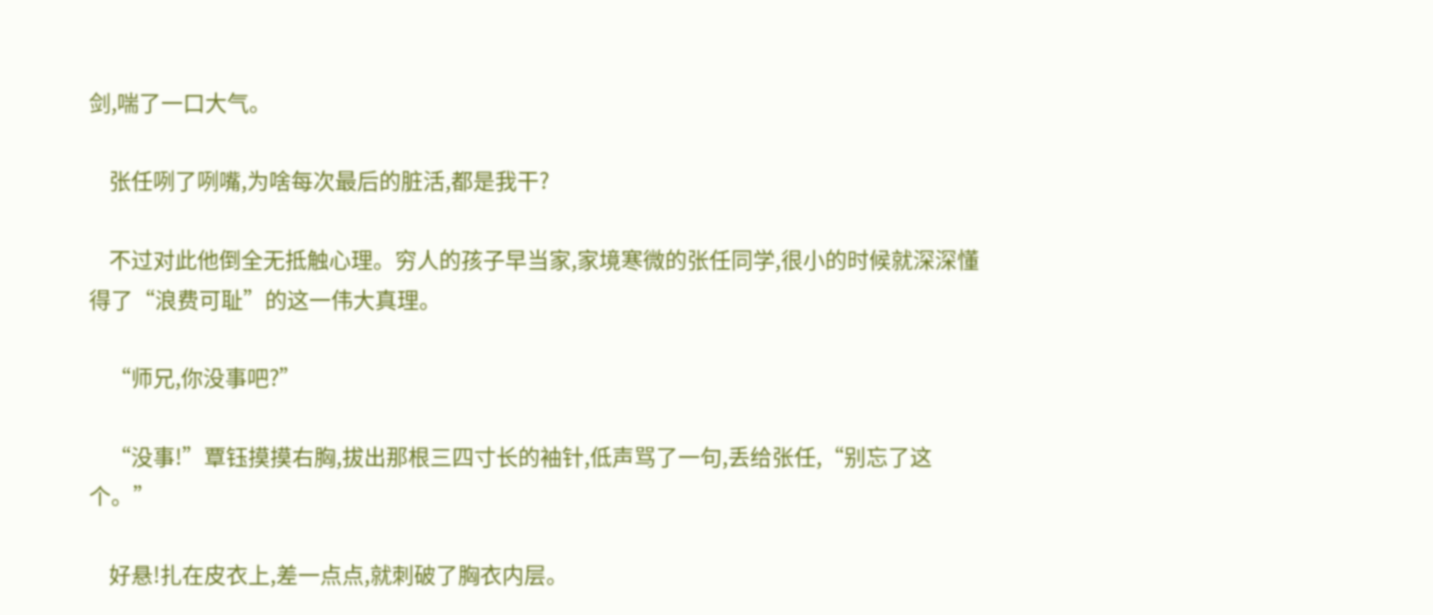剑,喘了一口大气。

    张任咧了咧嘴,为啥每次最后的脏活,都是我干?

    不过对此他倒全无抵触心理。穷人的孩子早当家,家境寒微的张任同学,很小的时候就深深懂得了“浪费可耻”的这一伟大真理。

    “师兄,你没事吧?”

    “没事!”覃钰摸摸右胸,拔出那根三四寸长的袖针,低声骂了一句,丢给张任,“别忘了这个。”

    好悬!扎在皮衣上,差一点点,就刺破了胸衣内层。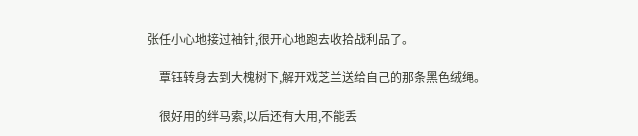张任小心地接过袖针,很开心地跑去收拾战利品了。

    覃钰转身去到大槐树下,解开戏芝兰送给自己的那条黑色绒绳。

    很好用的绊马索,以后还有大用,不能丢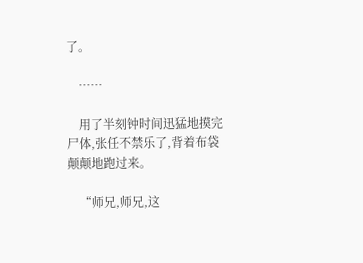了。

    ……

    用了半刻钟时间迅猛地摸完尸体,张任不禁乐了,背着布袋颠颠地跑过来。

    “师兄,师兄,这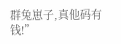群兔崽子,真他码有钱!”